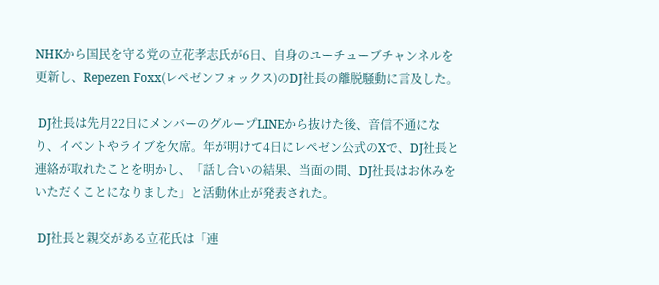NHKから国民を守る党の立花孝志氏が6日、自身のユーチューブチャンネルを更新し、Repezen Foxx(レペゼンフォックス)のDJ社長の離脱騒動に言及した。

 DJ社長は先月22日にメンバーのグループLINEから抜けた後、音信不通になり、イベントやライブを欠席。年が明けて4日にレペゼン公式のXで、DJ社長と連絡が取れたことを明かし、「話し合いの結果、当面の間、DJ社長はお休みをいただくことになりました」と活動休止が発表された。

 DJ社長と親交がある立花氏は「連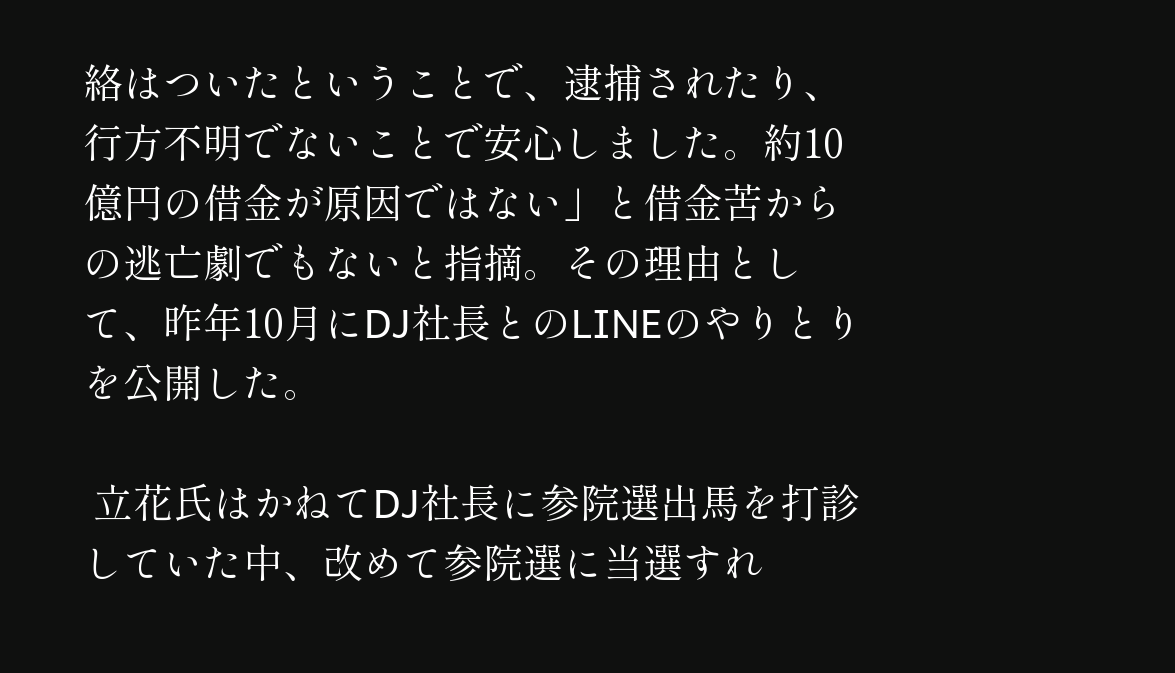絡はついたということで、逮捕されたり、行方不明でないことで安心しました。約10億円の借金が原因ではない」と借金苦からの逃亡劇でもないと指摘。その理由として、昨年10月にDJ社長とのLINEのやりとりを公開した。

 立花氏はかねてDJ社長に参院選出馬を打診していた中、改めて参院選に当選すれ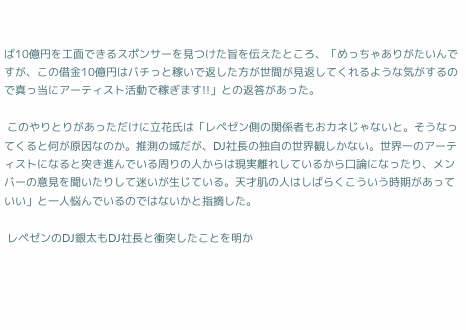ば10億円を工面できるスポンサーを見つけた旨を伝えたところ、「めっちゃありがたいんですが、この借金10億円はバチっと稼いで返した方が世間が見返してくれるような気がするので真っ当にアーティスト活動で稼ぎます!!」との返答があった。

 このやりとりがあっただけに立花氏は「レペゼン側の関係者もおカネじゃないと。そうなってくると何が原因なのか。推測の域だが、DJ社長の独自の世界観しかない。世界一のアーティストになると突き進んでいる周りの人からは現実離れしているから口論になったり、メンバーの意見を聞いたりして迷いが生じている。天才肌の人はしばらくこういう時期があっていい」と一人悩んでいるのではないかと指摘した。

 レペゼンのDJ銀太もDJ社長と衝突したことを明か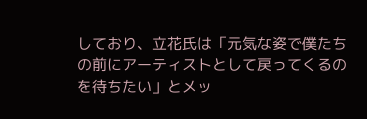しており、立花氏は「元気な姿で僕たちの前にアーティストとして戻ってくるのを待ちたい」とメッ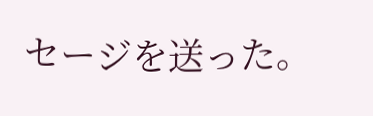セージを送った。